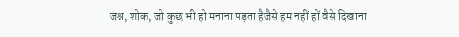जश्न, शोक, जो कुछ भी हो मनाना पड़ता हैजैसे हम नहीं हों वैसे दिखाना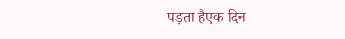पड़ता हैएक दिन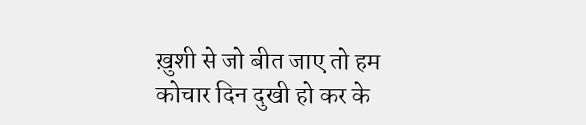ख़ुशी से जो बीत जाए तो हम कोचार दिन दुखी हो कर के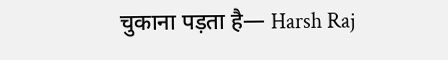चुकाना पड़ता है— Harsh Raj